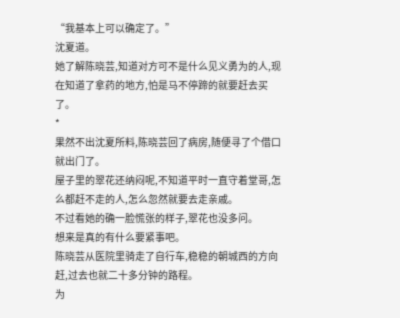“我基本上可以确定了。”
沈夏道。
她了解陈晓芸,知道对方可不是什么见义勇为的人,现在知道了拿药的地方,怕是马不停蹄的就要赶去买了。
*
果然不出沈夏所料,陈晓芸回了病房,随便寻了个借口就出门了。
屋子里的翠花还纳闷呢,不知道平时一直守着堂哥,怎么都赶不走的人,怎么忽然就要去走亲戚。
不过看她的确一脸慌张的样子,翠花也没多问。
想来是真的有什么要紧事吧。
陈晓芸从医院里骑走了自行车,稳稳的朝城西的方向赶,过去也就二十多分钟的路程。
为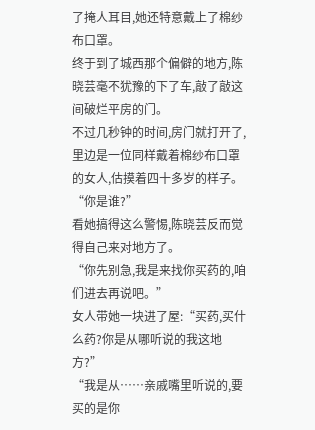了掩人耳目,她还特意戴上了棉纱布口罩。
终于到了城西那个偏僻的地方,陈晓芸毫不犹豫的下了车,敲了敲这间破烂平房的门。
不过几秒钟的时间,房门就打开了,里边是一位同样戴着棉纱布口罩的女人,估摸着四十多岁的样子。
“你是谁?”
看她搞得这么警惕,陈晓芸反而觉得自己来对地方了。
“你先别急,我是来找你买药的,咱们进去再说吧。”
女人带她一块进了屋:“买药,买什么药?你是从哪听说的我这地方?”
“我是从……亲戚嘴里听说的,要买的是你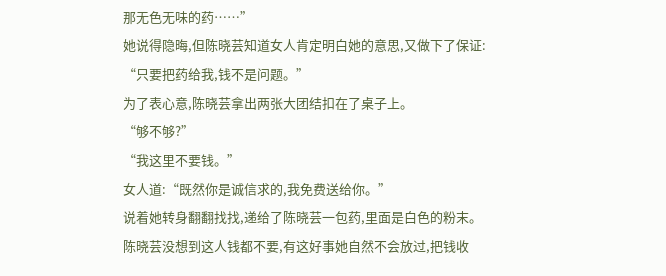那无色无味的药……”
她说得隐晦,但陈晓芸知道女人肯定明白她的意思,又做下了保证:
“只要把药给我,钱不是问题。”
为了表心意,陈晓芸拿出两张大团结扣在了桌子上。
“够不够?”
“我这里不要钱。”
女人道:“既然你是诚信求的,我免费送给你。”
说着她转身翻翻找找,递给了陈晓芸一包药,里面是白色的粉末。
陈晓芸没想到这人钱都不要,有这好事她自然不会放过,把钱收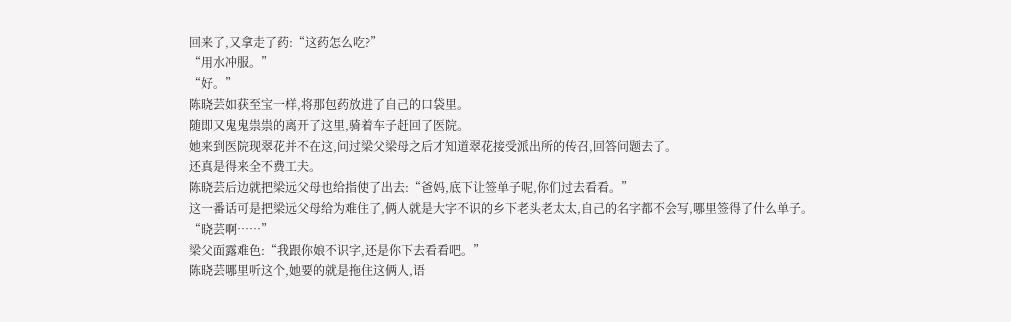回来了,又拿走了药:“这药怎么吃?”
“用水冲服。”
“好。”
陈晓芸如获至宝一样,将那包药放进了自己的口袋里。
随即又鬼鬼祟祟的离开了这里,骑着车子赶回了医院。
她来到医院现翠花并不在这,问过梁父梁母之后才知道翠花接受派出所的传召,回答问题去了。
还真是得来全不费工夫。
陈晓芸后边就把梁远父母也给指使了出去:“爸妈,底下让签单子呢,你们过去看看。”
这一番话可是把梁远父母给为难住了,俩人就是大字不识的乡下老头老太太,自己的名字都不会写,哪里签得了什么单子。
“晓芸啊……”
梁父面露难色:“我跟你娘不识字,还是你下去看看吧。”
陈晓芸哪里听这个,她要的就是拖住这俩人,语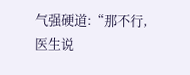气强硬道:“那不行,医生说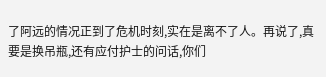了阿远的情况正到了危机时刻,实在是离不了人。再说了,真要是换吊瓶,还有应付护士的问话,你们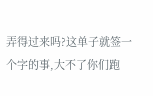弄得过来吗?这单子就签一个字的事,大不了你们跑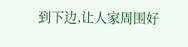到下边,让人家周围好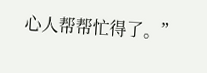心人帮帮忙得了。”